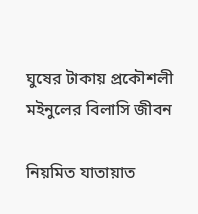ঘুষের টাকায় প্রকৌশলী মইনুলের বিলাসি জীবন

নিয়মিত যাতায়াত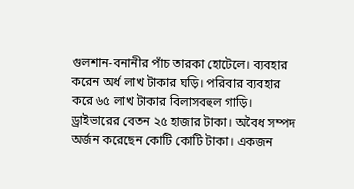গুলশান-বনানীর পাঁচ তারকা হোটেলে। ব্যবহার করেন অর্ধ লাখ টাকার ঘড়ি। পরিবার ব্যবহার করে ৬৫ লাখ টাকার বিলাসবহুল গাড়ি। ড্রাইভারের বেতন ২৫ হাজার টাকা। অবৈধ সম্পদ অর্জন করেছেন কোটি কোটি টাকা। একজন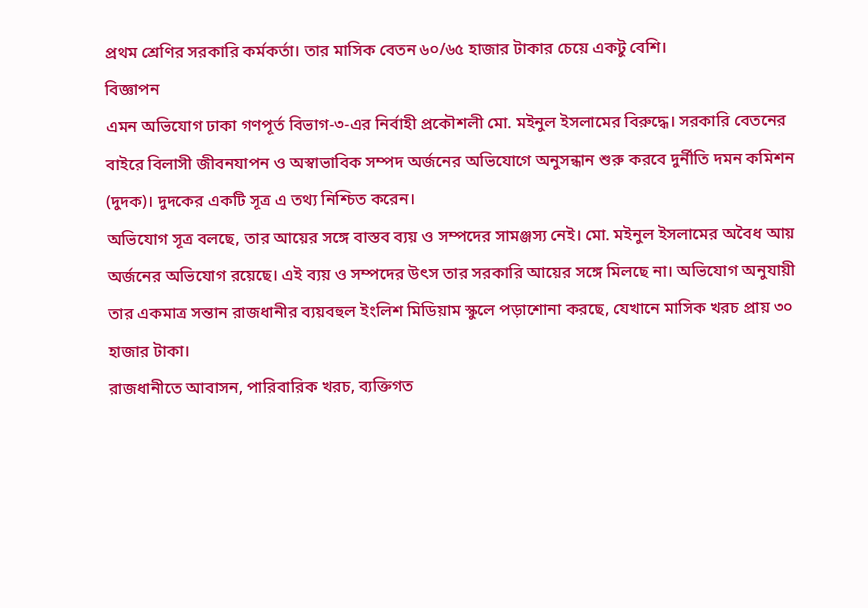প্রথম শ্রেণির সরকারি কর্মকর্তা। তার মাসিক বেতন ৬০/৬৫ হাজার টাকার চেয়ে একটু বেশি।
বিজ্ঞাপন
এমন অভিযোগ ঢাকা গণপূর্ত বিভাগ-৩-এর নির্বাহী প্রকৌশলী মো. মইনুল ইসলামের বিরুদ্ধে। সরকারি বেতনের বাইরে বিলাসী জীবনযাপন ও অস্বাভাবিক সম্পদ অর্জনের অভিযোগে অনুসন্ধান শুরু করবে দুর্নীতি দমন কমিশন (দুদক)। দুদকের একটি সূত্র এ তথ্য নিশ্চিত করেন।
অভিযোগ সূত্র বলছে, তার আয়ের সঙ্গে বাস্তব ব্যয় ও সম্পদের সামঞ্জস্য নেই। মো. মইনুল ইসলামের অবৈধ আয় অর্জনের অভিযোগ রয়েছে। এই ব্যয় ও সম্পদের উৎস তার সরকারি আয়ের সঙ্গে মিলছে না। অভিযোগ অনুযায়ী তার একমাত্র সন্তান রাজধানীর ব্যয়বহুল ইংলিশ মিডিয়াম স্কুলে পড়াশোনা করছে, যেখানে মাসিক খরচ প্রায় ৩০ হাজার টাকা।
রাজধানীতে আবাসন, পারিবারিক খরচ, ব্যক্তিগত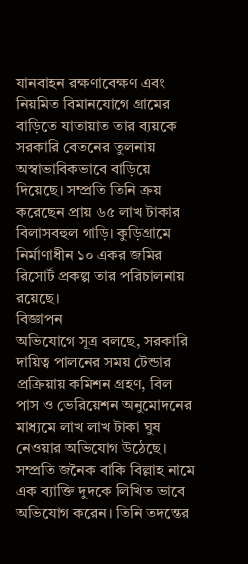যানবাহন রক্ষণাবেক্ষণ এবং নিয়মিত বিমানযোগে গ্রামের বাড়িতে যাতায়াত তার ব্যয়কে সরকারি বেতনের তুলনায় অস্বাভাবিকভাবে বাড়িয়ে দিয়েছে। সম্প্রতি তিনি ক্রয় করেছেন প্রায় ৬৫ লাখ টাকার বিলাসবহুল গাড়ি। কুড়িগ্রামে নির্মাণাধীন ১০ একর জমির রিসোর্ট প্রকল্প তার পরিচালনায় রয়েছে।
বিজ্ঞাপন
অভিযোগে সূত্র বলছে, সরকারি দায়িত্ব পালনের সময় টেন্ডার প্রক্রিয়ায় কমিশন গ্রহণ, বিল পাস ও ভেরিয়েশন অনুমোদনের মাধ্যমে লাখ লাখ টাকা ঘুষ নেওয়ার অভিযোগ উঠেছে। সম্প্রতি জনৈক বাকি বিল্লাহ নামে এক ব্যাক্তি দুদকে লিখিত ভাবে অভিযোগ করেন। তিনি তদন্তের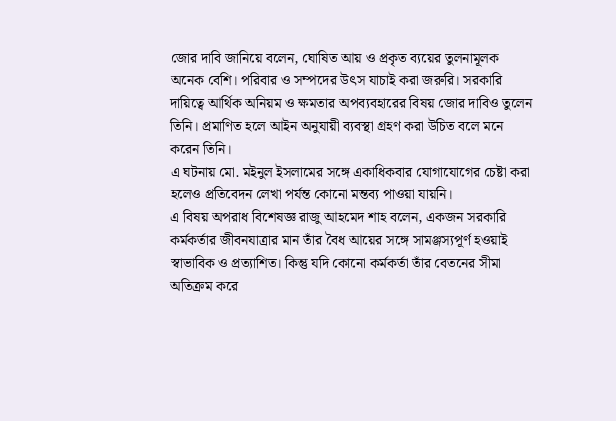জোর দাবি জানিয়ে বলেন, ঘোষিত আয় ও প্রকৃত ব্যয়ের তুলনামূলক অনেক বেশি। পরিবার ও সম্পদের উৎস যাচাই করা জরুরি। সরকারি দায়িত্বে আর্থিক অনিয়ম ও ক্ষমতার অপব্যবহারের বিষয় জোর দাবিও তুলেন তিনি। প্রমাণিত হলে আইন অনুযায়ী ব্যবস্থা গ্রহণ করা উচিত বলে মনে করেন তিনি।
এ ঘটনায় মো. মইনুল ইসলামের সঙ্গে একাধিকবার যোগাযোগের চেষ্টা করা হলেও প্রতিবেদন লেখা পর্যন্ত কোনো মন্তব্য পাওয়া যায়নি।
এ বিষয় অপরাধ বিশেষজ্ঞ রাজু আহমেদ শাহ বলেন, একজন সরকারি কর্মকর্তার জীবনযাত্রার মান তাঁর বৈধ আয়ের সঙ্গে সামঞ্জস্যপূর্ণ হওয়াই স্বাভাবিক ও প্রত্যাশিত। কিন্তু যদি কোনো কর্মকর্তা তাঁর বেতনের সীমা অতিক্রম করে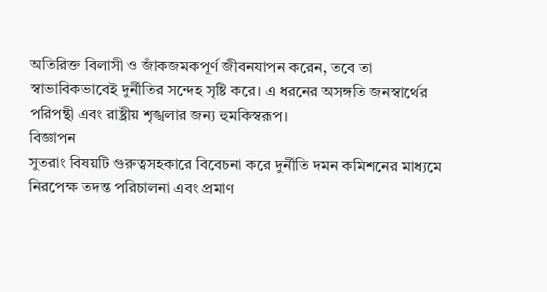অতিরিক্ত বিলাসী ও জাঁকজমকপূর্ণ জীবনযাপন করেন, তবে তা স্বাভাবিকভাবেই দুর্নীতির সন্দেহ সৃষ্টি করে। এ ধরনের অসঙ্গতি জনস্বার্থের পরিপন্থী এবং রাষ্ট্রীয় শৃঙ্খলার জন্য হুমকিস্বরূপ।
বিজ্ঞাপন
সুতরাং বিষয়টি গুরুত্বসহকারে বিবেচনা করে দুর্নীতি দমন কমিশনের মাধ্যমে নিরপেক্ষ তদন্ত পরিচালনা এবং প্রমাণ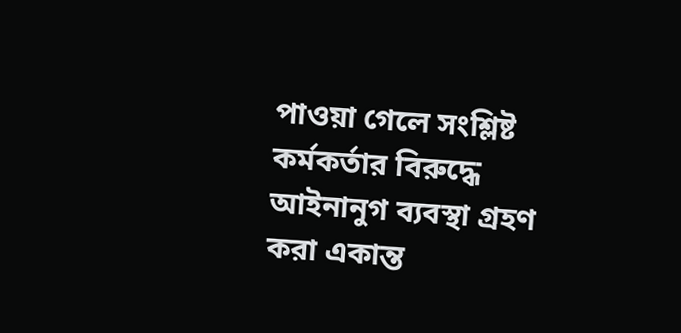পাওয়া গেলে সংশ্লিষ্ট কর্মকর্তার বিরুদ্ধে আইনানুগ ব্যবস্থা গ্রহণ করা একান্ত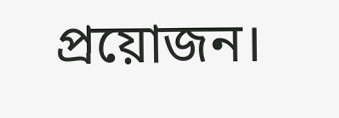প্রয়োজন।